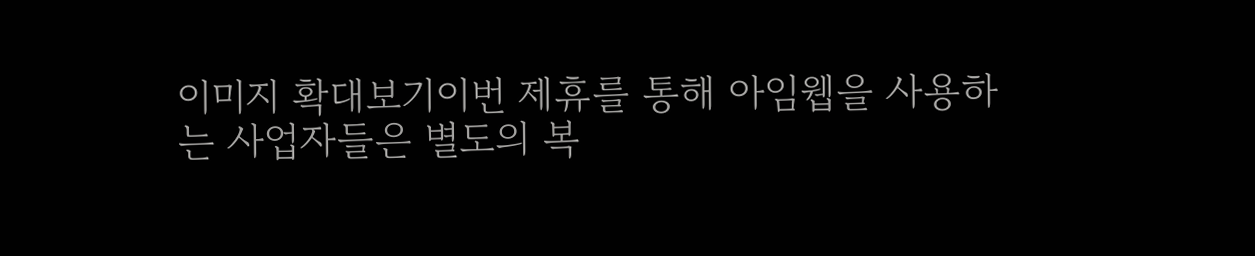이미지 확대보기이번 제휴를 통해 아임웹을 사용하는 사업자들은 별도의 복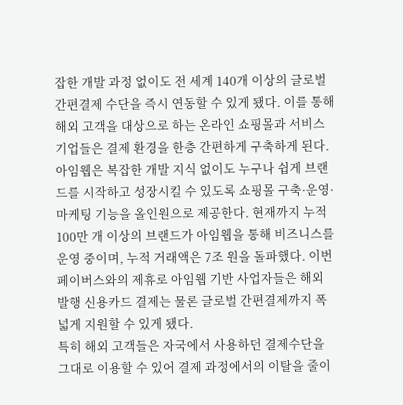잡한 개발 과정 없이도 전 세계 140개 이상의 글로벌 간편결제 수단을 즉시 연동할 수 있게 됐다. 이를 통해 해외 고객을 대상으로 하는 온라인 쇼핑몰과 서비스 기업들은 결제 환경을 한층 간편하게 구축하게 된다.
아임웹은 복잡한 개발 지식 없이도 누구나 쉽게 브랜드를 시작하고 성장시킬 수 있도록 쇼핑몰 구축·운영·마케팅 기능을 올인원으로 제공한다. 현재까지 누적 100만 개 이상의 브랜드가 아임웹을 통해 비즈니스를 운영 중이며, 누적 거래액은 7조 원을 돌파했다. 이번 페이버스와의 제휴로 아임웹 기반 사업자들은 해외 발행 신용카드 결제는 물론 글로벌 간편결제까지 폭넓게 지원할 수 있게 됐다.
특히 해외 고객들은 자국에서 사용하던 결제수단을 그대로 이용할 수 있어 결제 과정에서의 이탈을 줄이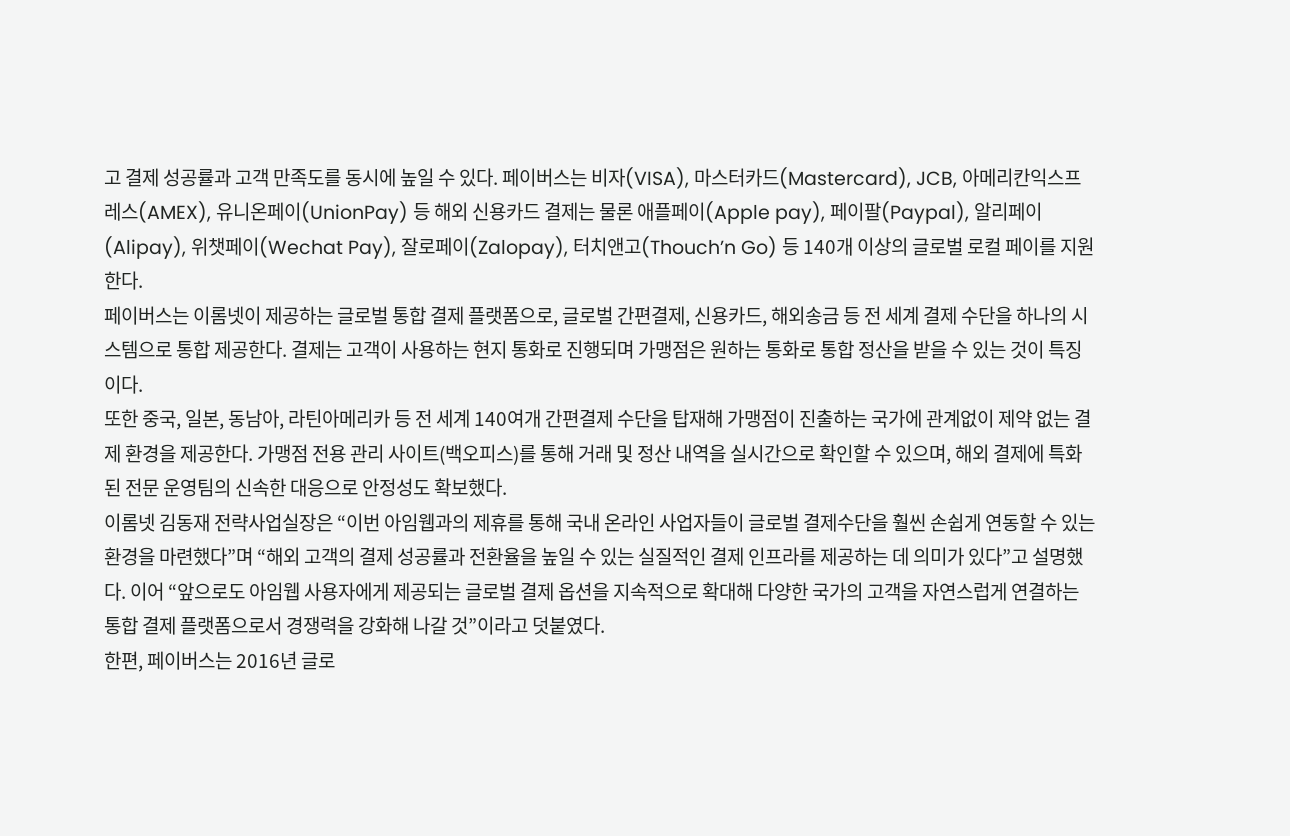고 결제 성공률과 고객 만족도를 동시에 높일 수 있다. 페이버스는 비자(VISA), 마스터카드(Mastercard), JCB, 아메리칸익스프레스(AMEX), 유니온페이(UnionPay) 등 해외 신용카드 결제는 물론 애플페이(Apple pay), 페이팔(Paypal), 알리페이(Alipay), 위챗페이(Wechat Pay), 잘로페이(Zalopay), 터치앤고(Thouch’n Go) 등 140개 이상의 글로벌 로컬 페이를 지원한다.
페이버스는 이롬넷이 제공하는 글로벌 통합 결제 플랫폼으로, 글로벌 간편결제, 신용카드, 해외송금 등 전 세계 결제 수단을 하나의 시스템으로 통합 제공한다. 결제는 고객이 사용하는 현지 통화로 진행되며 가맹점은 원하는 통화로 통합 정산을 받을 수 있는 것이 특징이다.
또한 중국, 일본, 동남아, 라틴아메리카 등 전 세계 140여개 간편결제 수단을 탑재해 가맹점이 진출하는 국가에 관계없이 제약 없는 결제 환경을 제공한다. 가맹점 전용 관리 사이트(백오피스)를 통해 거래 및 정산 내역을 실시간으로 확인할 수 있으며, 해외 결제에 특화된 전문 운영팀의 신속한 대응으로 안정성도 확보했다.
이롬넷 김동재 전략사업실장은 “이번 아임웹과의 제휴를 통해 국내 온라인 사업자들이 글로벌 결제수단을 훨씬 손쉽게 연동할 수 있는 환경을 마련했다”며 “해외 고객의 결제 성공률과 전환율을 높일 수 있는 실질적인 결제 인프라를 제공하는 데 의미가 있다”고 설명했다. 이어 “앞으로도 아임웹 사용자에게 제공되는 글로벌 결제 옵션을 지속적으로 확대해 다양한 국가의 고객을 자연스럽게 연결하는 통합 결제 플랫폼으로서 경쟁력을 강화해 나갈 것”이라고 덧붙였다.
한편, 페이버스는 2016년 글로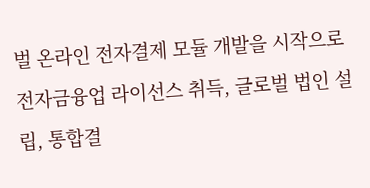벌 온라인 전자결제 모듈 개발을 시작으로 전자금융업 라이선스 취득, 글로벌 법인 설립, 통합결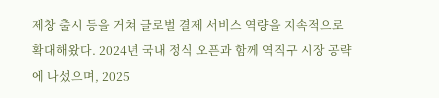제창 출시 등을 거쳐 글로벌 결제 서비스 역량을 지속적으로 확대해왔다. 2024년 국내 정식 오픈과 함께 역직구 시장 공략에 나섰으며, 2025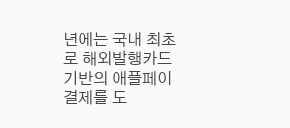년에는 국내 최초로 해외발행카드 기반의 애플페이 결제를 도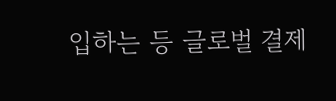입하는 등 글로벌 결제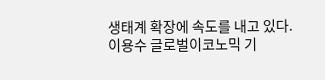생태계 확장에 속도를 내고 있다.
이용수 글로벌이코노믹 기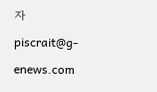자 piscrait@g-enews.com